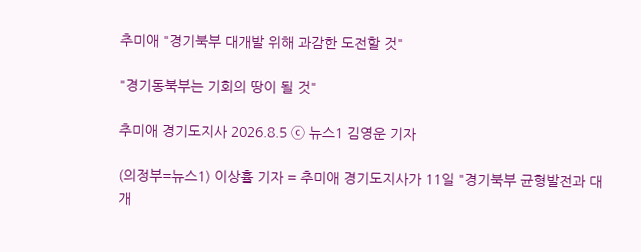추미애 "경기북부 대개발 위해 과감한 도전할 것"

"경기동북부는 기회의 땅이 될 것"

추미애 경기도지사 2026.8.5 ⓒ 뉴스1 김영운 기자

(의정부=뉴스1) 이상휼 기자 = 추미애 경기도지사가 11일 "경기북부 균형발전과 대개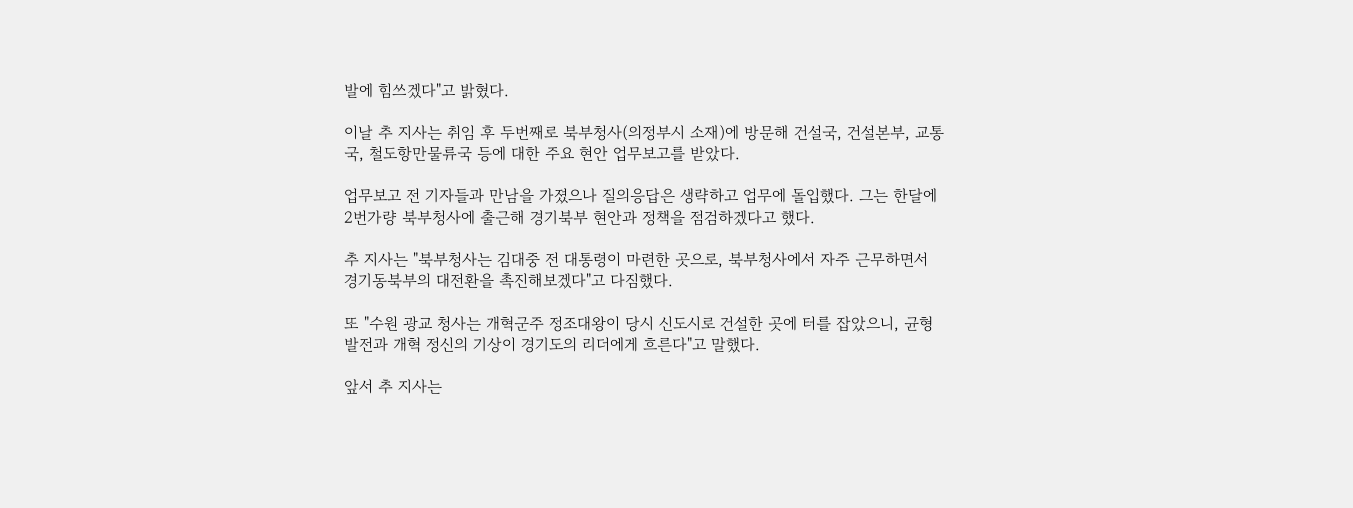발에 힘쓰겠다"고 밝혔다.

이날 추 지사는 취임 후 두번째로 북부청사(의정부시 소재)에 방문해 건설국, 건설본부, 교통국, 철도항만물류국 등에 대한 주요 현안 업무보고를 받았다.

업무보고 전 기자들과 만남을 가졌으나 질의응답은 생략하고 업무에 돌입했다. 그는 한달에 2번가량 북부청사에 출근해 경기북부 현안과 정책을 점검하겠다고 했다.

추 지사는 "북부청사는 김대중 전 대통령이 마련한 곳으로, 북부청사에서 자주 근무하면서 경기동북부의 대전환을 촉진해보겠다"고 다짐했다.

또 "수원 광교 청사는 개혁군주 정조대왕이 당시 신도시로 건설한 곳에 터를 잡았으니, 균형발전과 개혁 정신의 기상이 경기도의 리더에게 흐른다"고 말했다.

앞서 추 지사는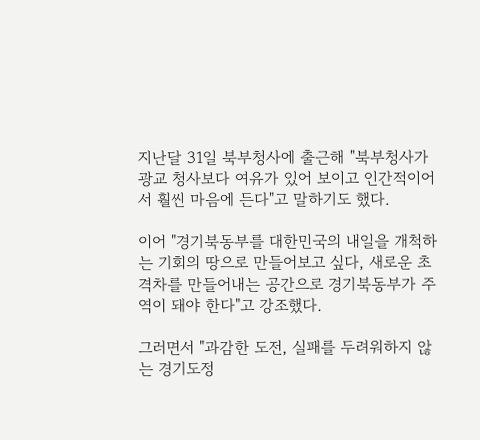지난달 31일 북부청사에 출근해 "북부청사가 광교 청사보다 여유가 있어 보이고 인간적이어서 훨씬 마음에 든다"고 말하기도 했다.

이어 "경기북동부를 대한민국의 내일을 개척하는 기회의 땅으로 만들어보고 싶다, 새로운 초격차를 만들어내는 공간으로 경기북동부가 주역이 돼야 한다"고 강조했다.

그러면서 "과감한 도전, 실패를 두려워하지 않는 경기도정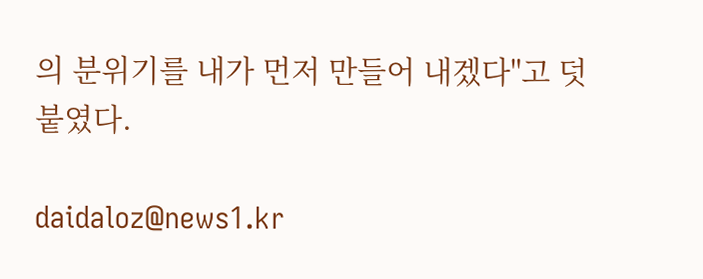의 분위기를 내가 먼저 만들어 내겠다"고 덧붙였다.

daidaloz@news1.kr